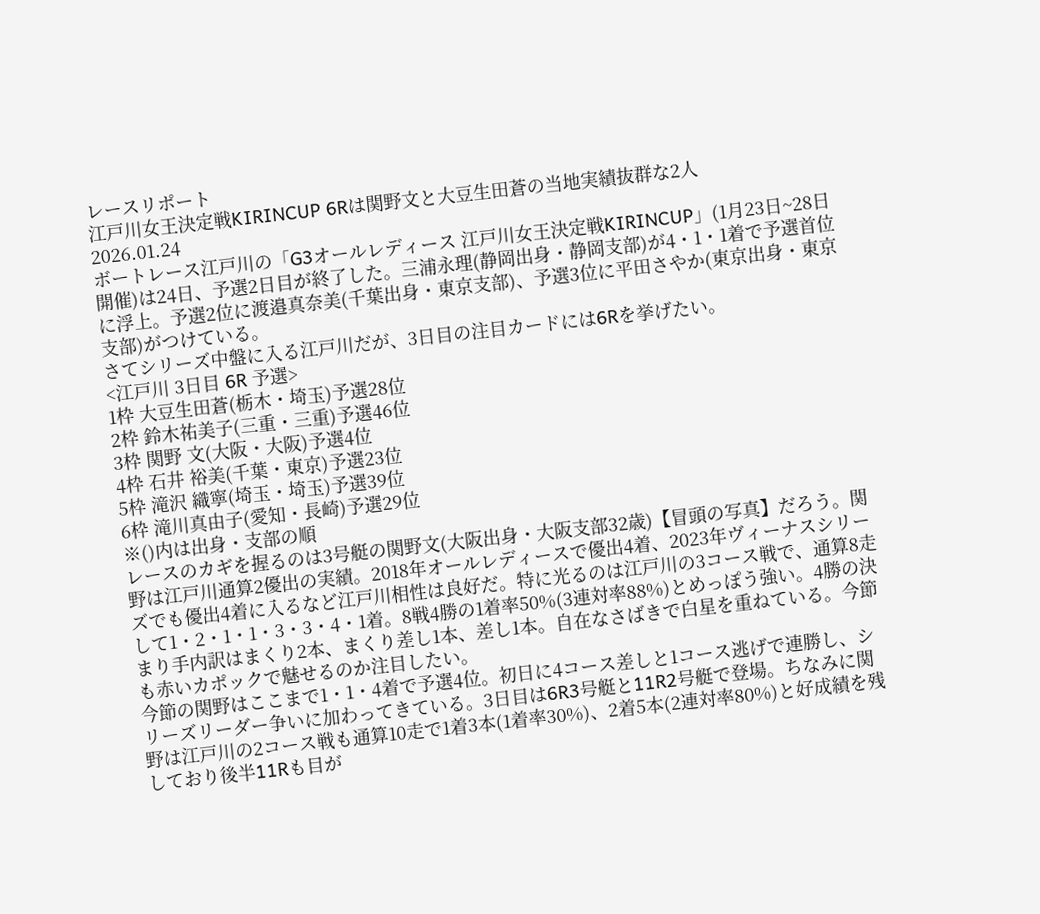レースリポート
江戸川女王決定戦KIRINCUP 6Rは関野文と大豆生田蒼の当地実績抜群な2人
2026.01.24
ボートレース江戸川の「G3オールレディース 江戸川女王決定戦KIRINCUP」(1月23日~28日開催)は24日、予選2日目が終了した。三浦永理(静岡出身・静岡支部)が4・1・1着で予選首位に浮上。予選2位に渡邉真奈美(千葉出身・東京支部)、予選3位に平田さやか(東京出身・東京支部)がつけている。
さてシリーズ中盤に入る江戸川だが、3日目の注目カードには6Rを挙げたい。
<江戸川 3日目 6R 予選>
1枠 大豆生田蒼(栃木・埼玉)予選28位
2枠 鈴木祐美子(三重・三重)予選46位
3枠 関野 文(大阪・大阪)予選4位
4枠 石井 裕美(千葉・東京)予選23位
5枠 滝沢 織寧(埼玉・埼玉)予選39位
6枠 滝川真由子(愛知・長崎)予選29位
※()内は出身・支部の順
レースのカギを握るのは3号艇の関野文(大阪出身・大阪支部32歳)【冒頭の写真】だろう。関野は江戸川通算2優出の実績。2018年オールレディースで優出4着、2023年ヴィーナスシリーズでも優出4着に入るなど江戸川相性は良好だ。特に光るのは江戸川の3コース戦で、通算8走して1・2・1・1・3・3・4・1着。8戦4勝の1着率50%(3連対率88%)とめっぽう強い。4勝の決まり手内訳はまくり2本、まくり差し1本、差し1本。自在なさばきで白星を重ねている。今節も赤いカポックで魅せるのか注目したい。
今節の関野はここまで1・1・4着で予選4位。初日に4コース差しと1コース逃げで連勝し、シリーズリーダー争いに加わってきている。3日目は6R3号艇と11R2号艇で登場。ちなみに関野は江戸川の2コース戦も通算10走で1着3本(1着率30%)、2着5本(2連対率80%)と好成績を残しており後半11Rも目が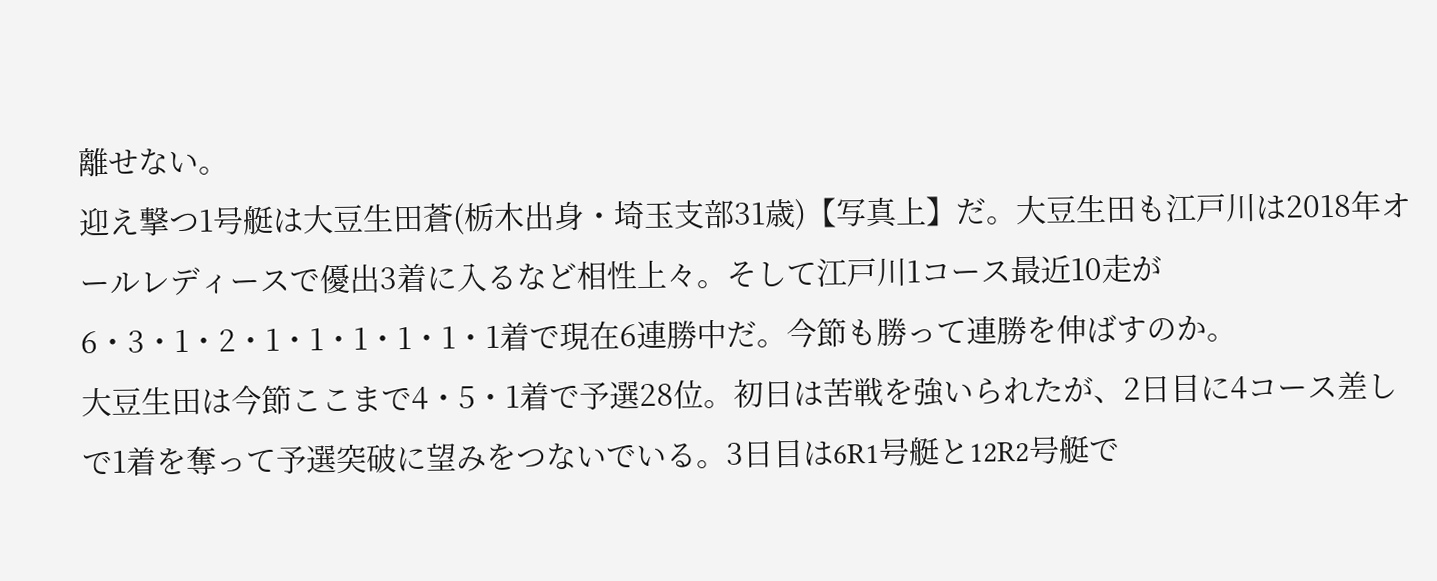離せない。
迎え撃つ1号艇は大豆生田蒼(栃木出身・埼玉支部31歳)【写真上】だ。大豆生田も江戸川は2018年オールレディースで優出3着に入るなど相性上々。そして江戸川1コース最近10走が6・3・1・2・1・1・1・1・1・1着で現在6連勝中だ。今節も勝って連勝を伸ばすのか。
大豆生田は今節ここまで4・5・1着で予選28位。初日は苦戦を強いられたが、2日目に4コース差しで1着を奪って予選突破に望みをつないでいる。3日目は6R1号艇と12R2号艇で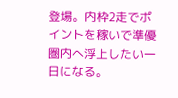登場。内枠2走でポイントを稼いで準優圏内へ浮上したい一日になる。